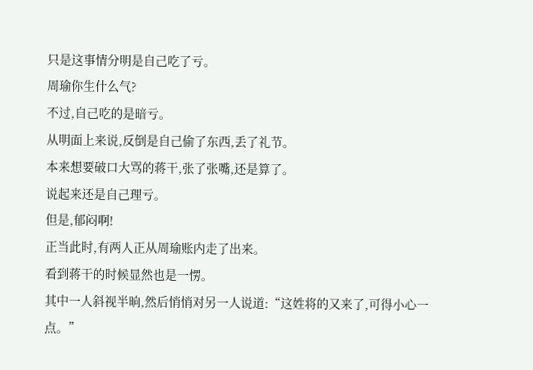只是这事情分明是自己吃了亏。
周瑜你生什么气?
不过,自己吃的是暗亏。
从明面上来说,反倒是自己偷了东西,丢了礼节。
本来想要破口大骂的蒋干,张了张嘴,还是算了。
说起来还是自己理亏。
但是,郁闷啊!
正当此时,有两人正从周瑜账内走了出来。
看到蒋干的时候显然也是一愣。
其中一人斜视半晌,然后悄悄对另一人说道:“这姓将的又来了,可得小心一点。”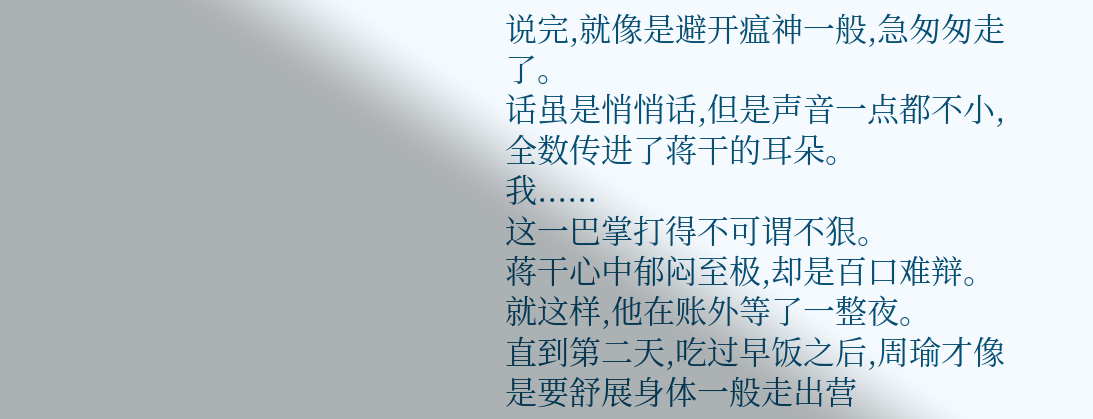说完,就像是避开瘟神一般,急匆匆走了。
话虽是悄悄话,但是声音一点都不小,全数传进了蒋干的耳朵。
我......
这一巴掌打得不可谓不狠。
蒋干心中郁闷至极,却是百口难辩。
就这样,他在账外等了一整夜。
直到第二天,吃过早饭之后,周瑜才像是要舒展身体一般走出营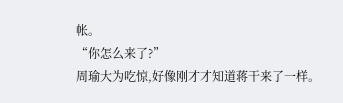帐。
“你怎么来了?”
周瑜大为吃惊,好像刚才才知道蒋干来了一样。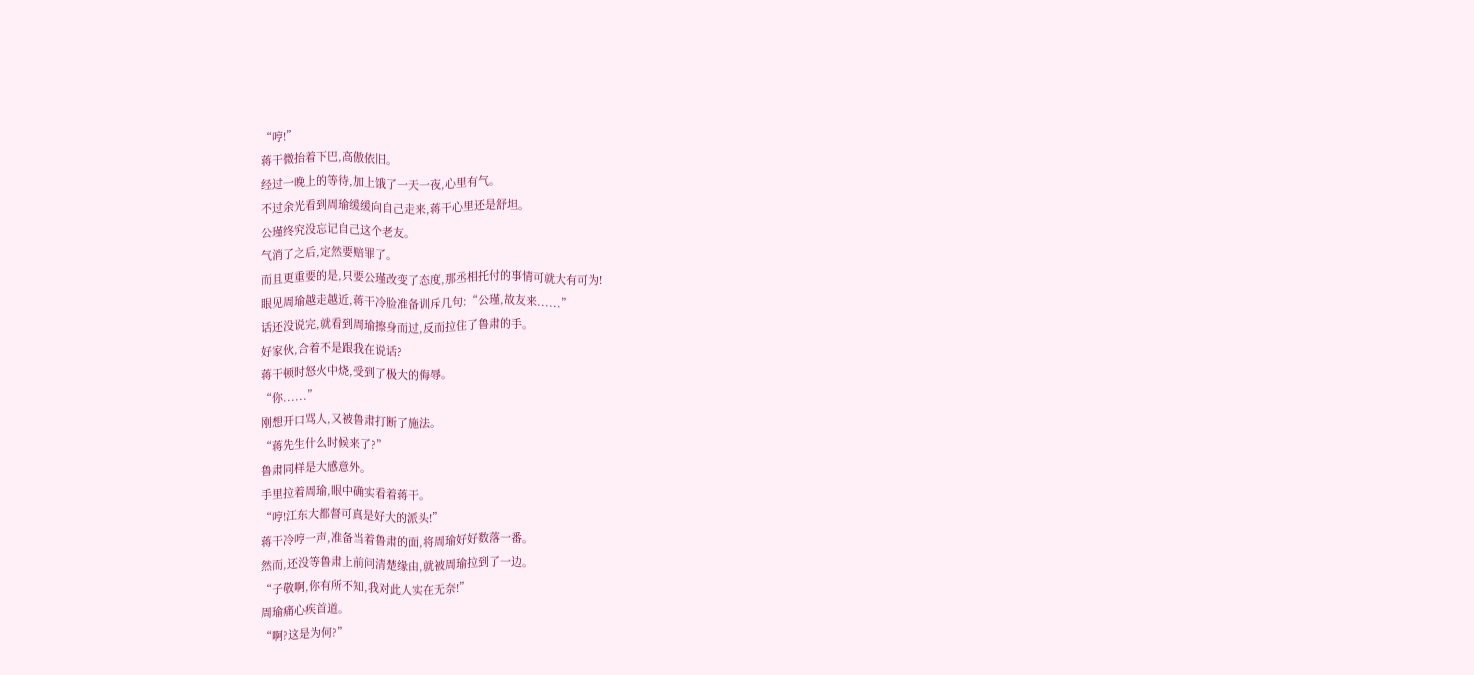“哼!”
蒋干微抬着下巴,高傲依旧。
经过一晚上的等待,加上饿了一天一夜,心里有气。
不过余光看到周瑜缓缓向自己走来,蒋干心里还是舒坦。
公瑾终究没忘记自己这个老友。
气消了之后,定然要赔罪了。
而且更重要的是,只要公瑾改变了态度,那丞相托付的事情可就大有可为!
眼见周瑜越走越近,蒋干冷脸准备训斥几句:“公瑾,故友来......”
话还没说完,就看到周瑜擦身而过,反而拉住了鲁肃的手。
好家伙,合着不是跟我在说话?
蒋干顿时怒火中烧,受到了极大的侮辱。
“你......”
刚想开口骂人,又被鲁肃打断了施法。
“蒋先生什么时候来了?”
鲁肃同样是大感意外。
手里拉着周瑜,眼中确实看着蒋干。
“哼!江东大都督可真是好大的派头!”
蒋干冷哼一声,准备当着鲁肃的面,将周瑜好好数落一番。
然而,还没等鲁肃上前问清楚缘由,就被周瑜拉到了一边。
“子敬啊,你有所不知,我对此人实在无奈!”
周瑜痛心疾首道。
“啊?这是为何?”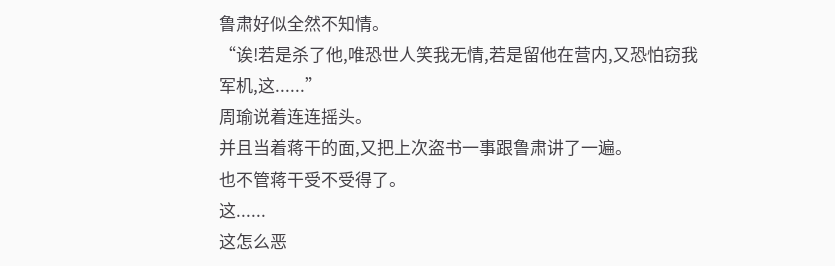鲁肃好似全然不知情。
“诶!若是杀了他,唯恐世人笑我无情,若是留他在营内,又恐怕窃我军机,这......”
周瑜说着连连摇头。
并且当着蒋干的面,又把上次盗书一事跟鲁肃讲了一遍。
也不管蒋干受不受得了。
这......
这怎么恶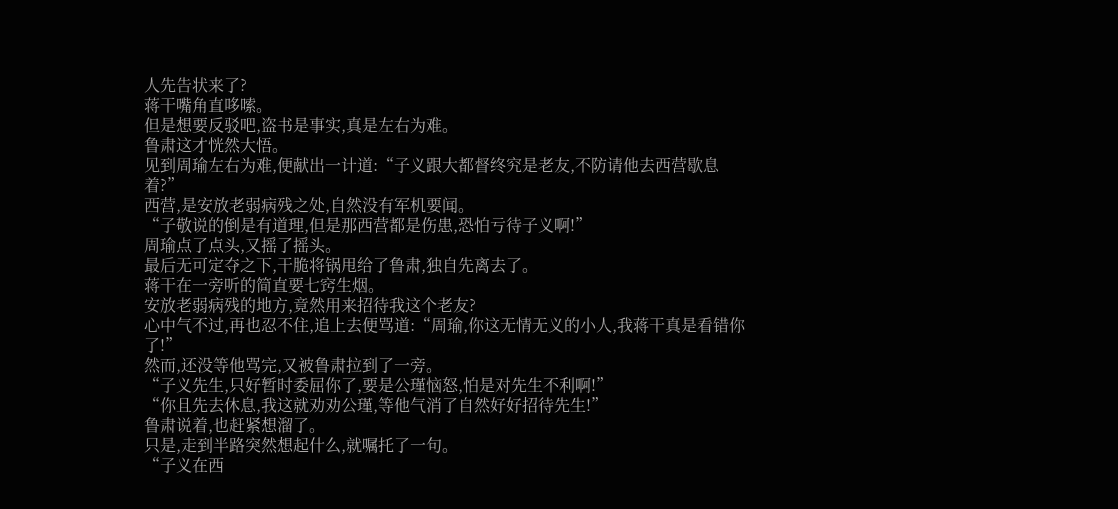人先告状来了?
蒋干嘴角直哆嗦。
但是想要反驳吧,盗书是事实,真是左右为难。
鲁肃这才恍然大悟。
见到周瑜左右为难,便献出一计道:“子义跟大都督终究是老友,不防请他去西营歇息着?”
西营,是安放老弱病残之处,自然没有军机要闻。
“子敬说的倒是有道理,但是那西营都是伤患,恐怕亏待子义啊!”
周瑜点了点头,又摇了摇头。
最后无可定夺之下,干脆将锅甩给了鲁肃,独自先离去了。
蒋干在一旁听的简直要七窍生烟。
安放老弱病残的地方,竟然用来招待我这个老友?
心中气不过,再也忍不住,追上去便骂道:“周瑜,你这无情无义的小人,我蒋干真是看错你了!”
然而,还没等他骂完,又被鲁肃拉到了一旁。
“子义先生,只好暂时委屈你了,要是公瑾恼怒,怕是对先生不利啊!”
“你且先去休息,我这就劝劝公瑾,等他气消了自然好好招待先生!”
鲁肃说着,也赶紧想溜了。
只是,走到半路突然想起什么,就嘱托了一句。
“子义在西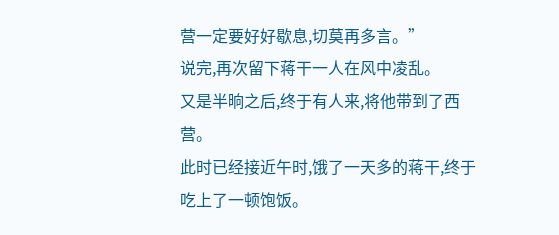营一定要好好歇息,切莫再多言。”
说完,再次留下蒋干一人在风中凌乱。
又是半晌之后,终于有人来,将他带到了西营。
此时已经接近午时,饿了一天多的蒋干,终于吃上了一顿饱饭。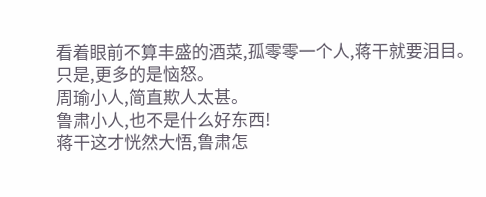看着眼前不算丰盛的酒菜,孤零零一个人,蒋干就要泪目。
只是,更多的是恼怒。
周瑜小人,简直欺人太甚。
鲁肃小人,也不是什么好东西!
蒋干这才恍然大悟,鲁肃怎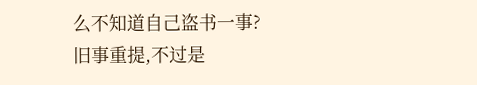么不知道自己盗书一事?
旧事重提,不过是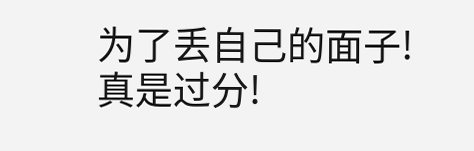为了丢自己的面子!
真是过分!